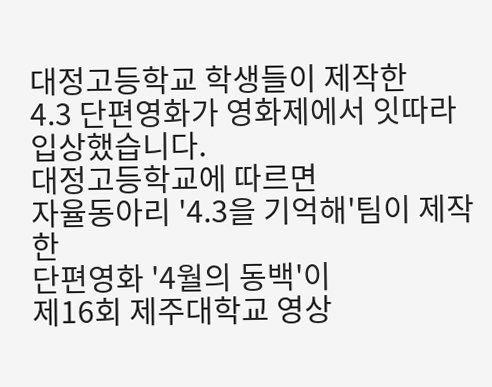대정고등학교 학생들이 제작한
4.3 단편영화가 영화제에서 잇따라 입상했습니다.
대정고등학교에 따르면
자율동아리 '4.3을 기억해'팀이 제작한
단편영화 '4월의 동백'이
제16회 제주대학교 영상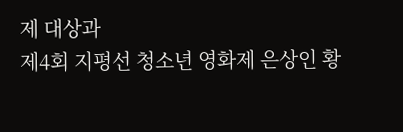제 대상과
제4회 지평선 청소년 영화제 은상인 황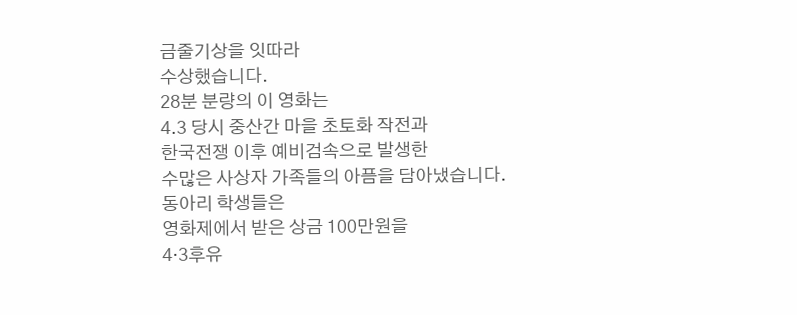금줄기상을 잇따라
수상했습니다.
28분 분량의 이 영화는
4.3 당시 중산간 마을 초토화 작전과
한국전쟁 이후 예비검속으로 발생한
수많은 사상자 가족들의 아픔을 담아냈습니다.
동아리 학생들은
영화제에서 받은 상금 100만원을
4·3후유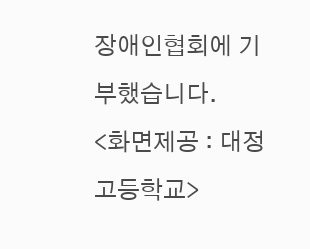장애인협회에 기부했습니다.
<화면제공 : 대정고등학교>